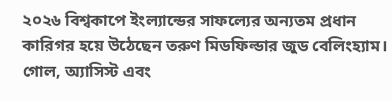২০২৬ বিশ্বকাপে ইংল্যান্ডের সাফল্যের অন্যতম প্রধান কারিগর হয়ে উঠেছেন তরুণ মিডফিল্ডার জুড বেলিংহ্যাম। গোল, অ্যাসিস্ট এবং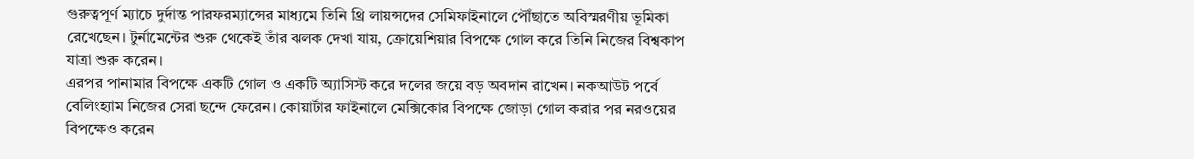গুরুত্বপূর্ণ ম্যাচে দুর্দান্ত পারফরম্যান্সের মাধ্যমে তিনি থ্রি লায়ন্সদের সেমিফাইনালে পৌঁছাতে অবিস্মরণীয় ভূমিকা রেখেছেন। টুর্নামেন্টের শুরু থেকেই তাঁর ঝলক দেখা যায়, ক্রোয়েশিয়ার বিপক্ষে গোল করে তিনি নিজের বিশ্বকাপ যাত্রা শুরু করেন।
এরপর পানামার বিপক্ষে একটি গোল ও একটি অ্যাসিস্ট করে দলের জয়ে বড় অবদান রাখেন। নকআউট পর্বে বেলিংহ্যাম নিজের সেরা ছন্দে ফেরেন। কোয়ার্টার ফাইনালে মেক্সিকোর বিপক্ষে জোড়া গোল করার পর নরওয়ের বিপক্ষেও করেন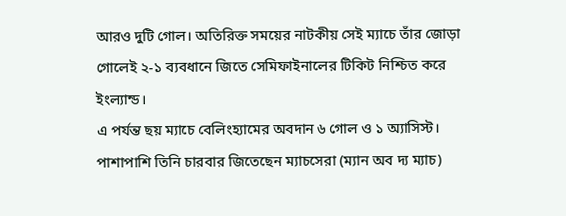আরও দুটি গোল। অতিরিক্ত সময়ের নাটকীয় সেই ম্যাচে তাঁর জোড়া গোলেই ২-১ ব্যবধানে জিতে সেমিফাইনালের টিকিট নিশ্চিত করে ইংল্যান্ড।
এ পর্যন্ত ছয় ম্যাচে বেলিংহ্যামের অবদান ৬ গোল ও ১ অ্যাসিস্ট। পাশাপাশি তিনি চারবার জিতেছেন ম্যাচসেরা (ম্যান অব দ্য ম্যাচ)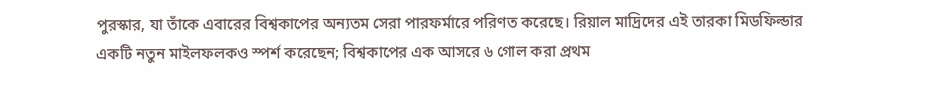পুরস্কার, যা তাঁকে এবারের বিশ্বকাপের অন্যতম সেরা পারফর্মারে পরিণত করেছে। রিয়াল মাদ্রিদের এই তারকা মিডফিল্ডার একটি নতুন মাইলফলকও স্পর্শ করেছেন; বিশ্বকাপের এক আসরে ৬ গোল করা প্রথম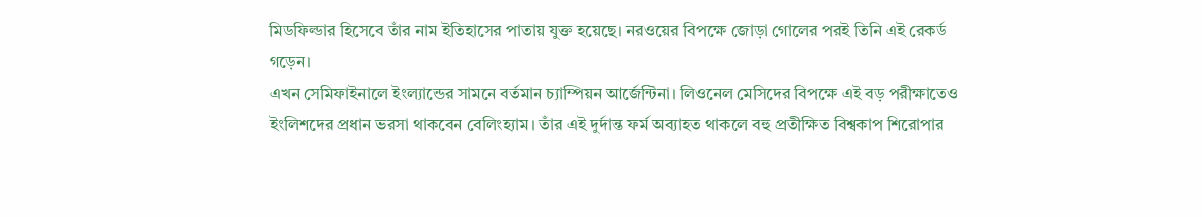মিডফিল্ডার হিসেবে তাঁর নাম ইতিহাসের পাতায় যুক্ত হয়েছে। নরওয়ের বিপক্ষে জোড়া গোলের পরই তিনি এই রেকর্ড গড়েন।
এখন সেমিফাইনালে ইংল্যান্ডের সামনে বর্তমান চ্যাম্পিয়ন আর্জেন্টিনা। লিওনেল মেসিদের বিপক্ষে এই বড় পরীক্ষাতেও ইংলিশদের প্রধান ভরসা থাকবেন বেলিংহ্যাম। তাঁর এই দুর্দান্ত ফর্ম অব্যাহত থাকলে বহু প্রতীক্ষিত বিশ্বকাপ শিরোপার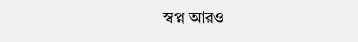স্বপ্ন আরও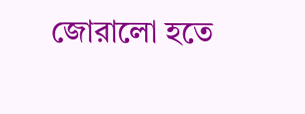জোরালো হতে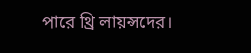পারে থ্রি লায়ন্সদের।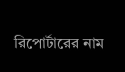রিপোর্টারের নাম